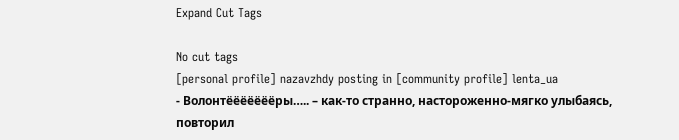Expand Cut Tags

No cut tags
[personal profile] nazavzhdy posting in [community profile] lenta_ua
- Волонтёёёёёёёры….. – как-то странно, настороженно-мягко улыбаясь, повторил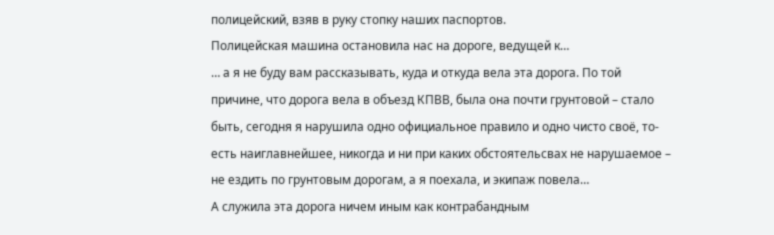полицейский, взяв в руку стопку наших паспортов.
Полицейская машина остановила нас на дороге, ведущей к…
… а я не буду вам рассказывать, куда и откуда вела эта дорога. По той причине, что дорога вела в объезд КПВВ, была она почти грунтовой – стало быть, сегодня я нарушила одно официальное правило и одно чисто своё, то-есть наиглавнейшее, никогда и ни при каких обстоятельсвах не нарушаемое – не ездить по грунтовым дорогам, а я поехала, и экипаж повела…
А служила эта дорога ничем иным как контрабандным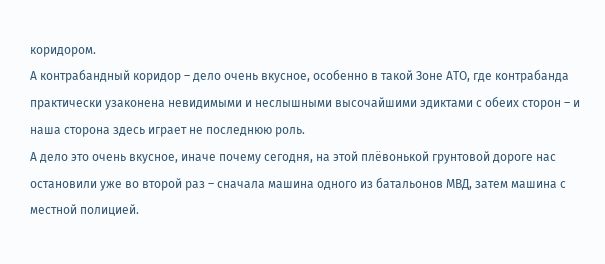коридором.
А контрабандный коридор – дело очень вкусное, особенно в такой Зоне АТО, где контрабанда практически узаконена невидимыми и неслышными высочайшими эдиктами с обеих сторон – и наша сторона здесь играет не последнюю роль.
А дело это очень вкусное, иначе почему сегодня, на этой плёвонькой грунтовой дороге нас остановили уже во второй раз – сначала машина одного из батальонов МВД, затем машина с местной полицией.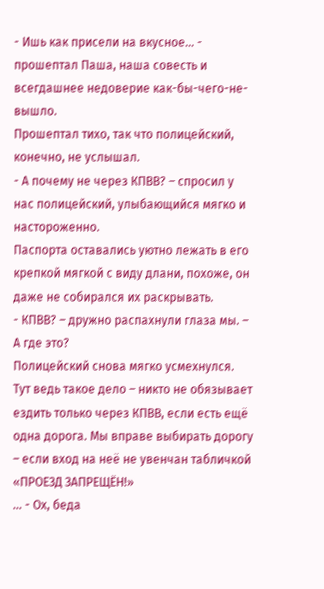- Ишь как присели на вкусное… - прошептал Паша, наша совесть и всегдашнее недоверие как-бы-чего-не-вышло.
Прошептал тихо, так что полицейский, конечно, не услышал.
- А почему не через КПВВ? – спросил у нас полицейский, улыбающийся мягко и настороженно.
Паспорта оставались уютно лежать в его крепкой мягкой с виду длани, похоже, он даже не собирался их раскрывать.
- КПВВ? – дружно распахнули глаза мы. – А где это?
Полицейский снова мягко усмехнулся.
Тут ведь такое дело – никто не обязывает ездить только через КПВВ, если есть ещё одна дорога. Мы вправе выбирать дорогу – если вход на неё не увенчан табличкой «ПРОЕЗД ЗАПРЕЩЁН!»
… - Ох, беда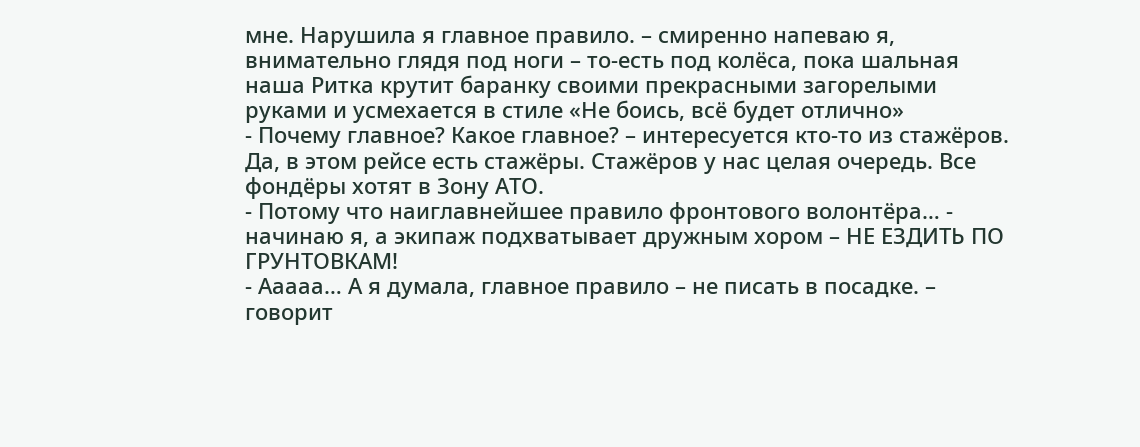мне. Нарушила я главное правило. – смиренно напеваю я, внимательно глядя под ноги – то-есть под колёса, пока шальная наша Ритка крутит баранку своими прекрасными загорелыми руками и усмехается в стиле «Не боись, всё будет отлично»
- Почему главное? Какое главное? – интересуется кто-то из стажёров.
Да, в этом рейсе есть стажёры. Стажёров у нас целая очередь. Все фондёры хотят в Зону АТО.
- Потому что наиглавнейшее правило фронтового волонтёра… - начинаю я, а экипаж подхватывает дружным хором – НЕ ЕЗДИТЬ ПО ГРУНТОВКАМ!
- Ааааа… А я думала, главное правило – не писать в посадке. – говорит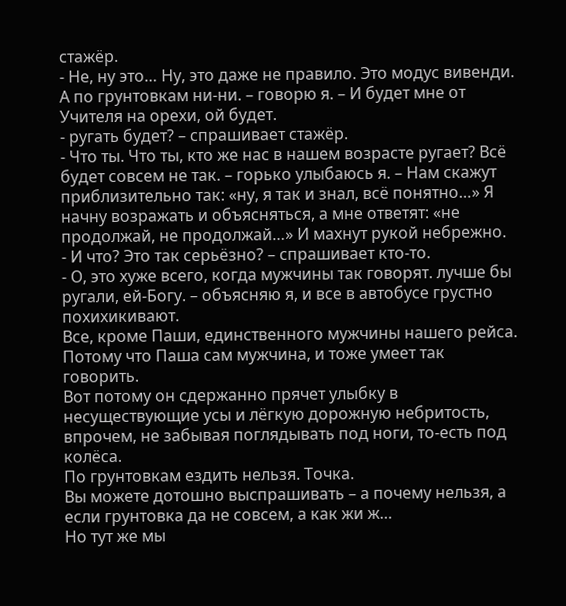стажёр.
- Не, ну это… Ну, это даже не правило. Это модус вивенди. А по грунтовкам ни-ни. – говорю я. – И будет мне от Учителя на орехи, ой будет.
- ругать будет? – спрашивает стажёр.
- Что ты. Что ты, кто же нас в нашем возрасте ругает? Всё будет совсем не так. – горько улыбаюсь я. – Нам скажут приблизительно так: «ну, я так и знал, всё понятно…» Я начну возражать и объясняться, а мне ответят: «не продолжай, не продолжай…» И махнут рукой небрежно.
- И что? Это так серьёзно? – спрашивает кто-то.
- О, это хуже всего, когда мужчины так говорят. лучше бы ругали, ей-Богу. – объясняю я, и все в автобусе грустно похихикивают.
Все, кроме Паши, единственного мужчины нашего рейса. Потому что Паша сам мужчина, и тоже умеет так говорить.
Вот потому он сдержанно прячет улыбку в несуществующие усы и лёгкую дорожную небритость, впрочем, не забывая поглядывать под ноги, то-есть под колёса.
По грунтовкам ездить нельзя. Точка.
Вы можете дотошно выспрашивать – а почему нельзя, а если грунтовка да не совсем, а как жи ж…
Но тут же мы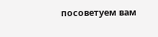посоветуем вам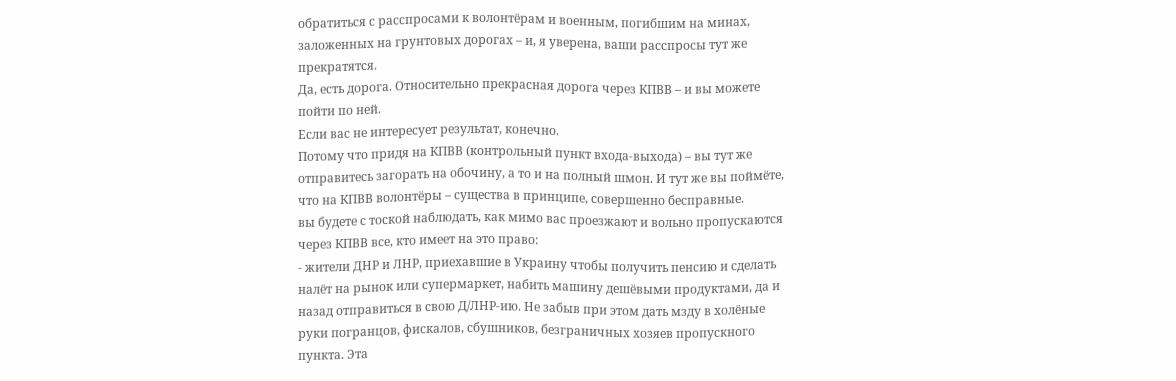обратиться с расспросами к волонтёрам и военным, погибшим на минах, заложенных на грунтовых дорогах – и, я уверена, ваши расспросы тут же прекратятся.
Да, есть дорога. Относительно прекрасная дорога через КПВВ – и вы можете пойти по ней.
Если вас не интересует результат, конечно.
Потому что придя на КПВВ (контрольный пункт входа-выхода) – вы тут же отправитесь загорать на обочину, а то и на полный шмон. И тут же вы поймёте, что на КПВВ волонтёры – существа в принципе, совершенно бесправные.
вы будете с тоской наблюдать, как мимо вас проезжают и вольно пропускаются через КПВВ все, кто имеет на это право:
- жители ДНР и ЛНР, приехавшие в Украину чтобы получить пенсию и сделать налёт на рынок или супермаркет, набить машину дешёвыми продуктами, да и назад отправиться в свою Д/ЛНР-ию. Не забыв при этом дать мзду в холёные руки погранцов, фискалов, сбушников, безграничных хозяев пропускного пункта. Эта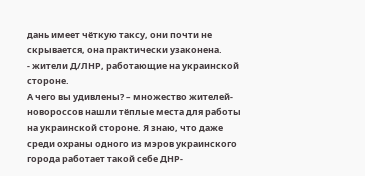дань имеет чёткую таксу, они почти не скрывается, она практически узаконена.
- жители Д/ЛНР, работающие на украинской стороне.
А чего вы удивлены? – множество жителей-новороссов нашли тёплые места для работы на украинской стороне. Я знаю, что даже среди охраны одного из мэров украинского города работает такой себе ДНР-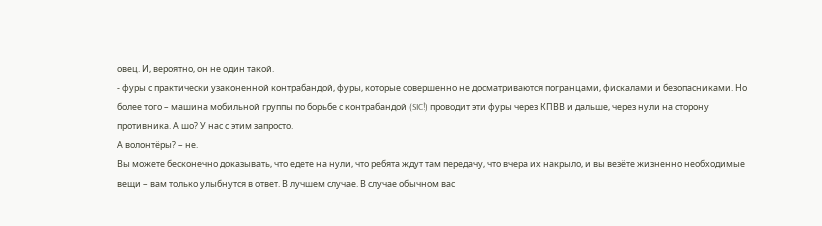овец. И, вероятно, он не один такой.
- фуры с практически узаконенной контрабандой, фуры, которые совершенно не досматриваются погранцами, фискалами и безопасниками. Но более того – машина мобильной группы по борьбе с контрабандой (SIC!) проводит эти фуры через КПВВ и дальше, через нули на сторону противника. А шо? У нас с этим запросто.
А волонтёры? – не.
Вы можете бесконечно доказывать, что едете на нули, что ребята ждут там передачу, что вчера их накрыло, и вы везёте жизненно необходимые вещи – вам только улыбнутся в ответ. В лучшем случае. В случае обычном вас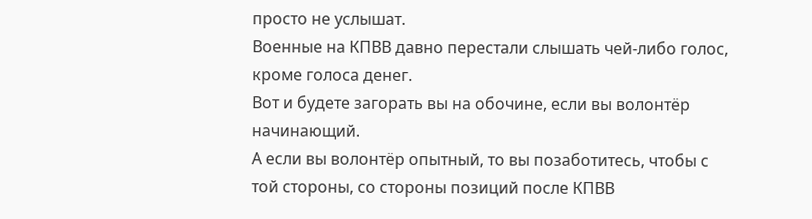просто не услышат.
Военные на КПВВ давно перестали слышать чей-либо голос, кроме голоса денег.
Вот и будете загорать вы на обочине, если вы волонтёр начинающий.
А если вы волонтёр опытный, то вы позаботитесь, чтобы с той стороны, со стороны позиций после КПВВ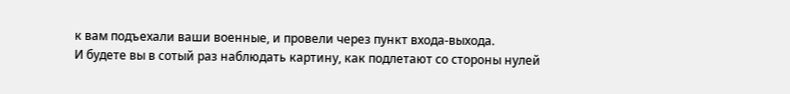к вам подъехали ваши военные, и провели через пункт входа-выхода.
И будете вы в сотый раз наблюдать картину, как подлетают со стороны нулей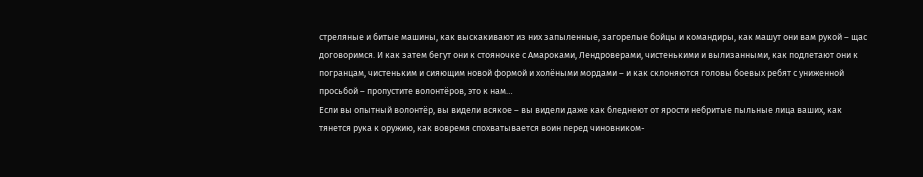стреляные и битые машины, как выскакивают из них запыленные, загорелые бойцы и командиры, как машут они вам рукой – щас договоримся. И как затем бегут они к стояночке с Амароками, Лендроверами, чистенькими и вылизанными, как подлетают они к погранцам, чистеньким и сияющим новой формой и холёными мордами – и как склоняются головы боевых ребят с униженной просьбой – пропустите волонтёров, это к нам…
Если вы опытный волонтёр, вы видели всякое – вы видели даже как бледнеют от ярости небритые пыльные лица ваших, как тянется рука к оружию, как вовремя спохватывается воин перед чиновником-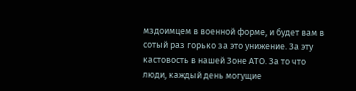мздоимцем в военной форме, и будет вам в сотый раз горько за это унижение. За эту кастовость в нашей Зоне АТО. За то что люди, каждый день могущие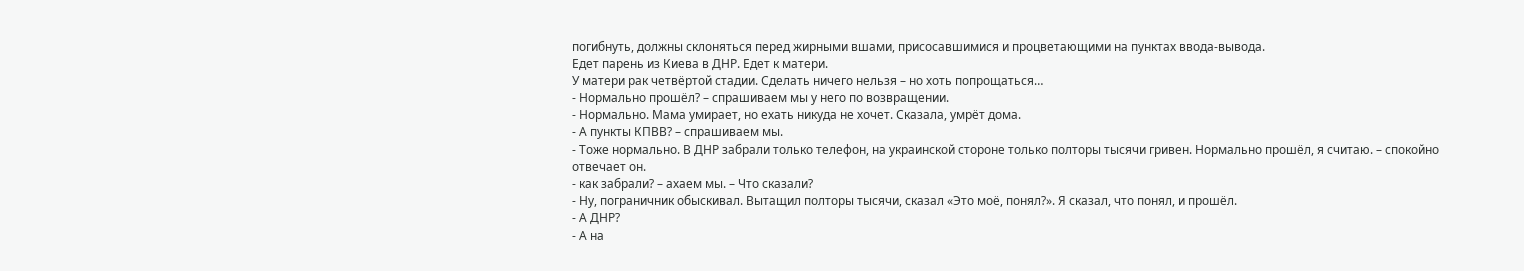погибнуть, должны склоняться перед жирными вшами, присосавшимися и процветающими на пунктах ввода-вывода.
Едет парень из Киева в ДНР. Едет к матери.
У матери рак четвёртой стадии. Сделать ничего нельзя – но хоть попрощаться…
- Нормально прошёл? – спрашиваем мы у него по возвращении.
- Нормально. Мама умирает, но ехать никуда не хочет. Сказала, умрёт дома.
- А пункты КПВВ? – спрашиваем мы.
- Тоже нормально. В ДНР забрали только телефон, на украинской стороне только полторы тысячи гривен. Нормально прошёл, я считаю. – спокойно отвечает он.
- как забрали? – ахаем мы. – Что сказали?
- Ну, пограничник обыскивал. Вытащил полторы тысячи, сказал «Это моё, понял?». Я сказал, что понял, и прошёл.
- А ДНР?
- А на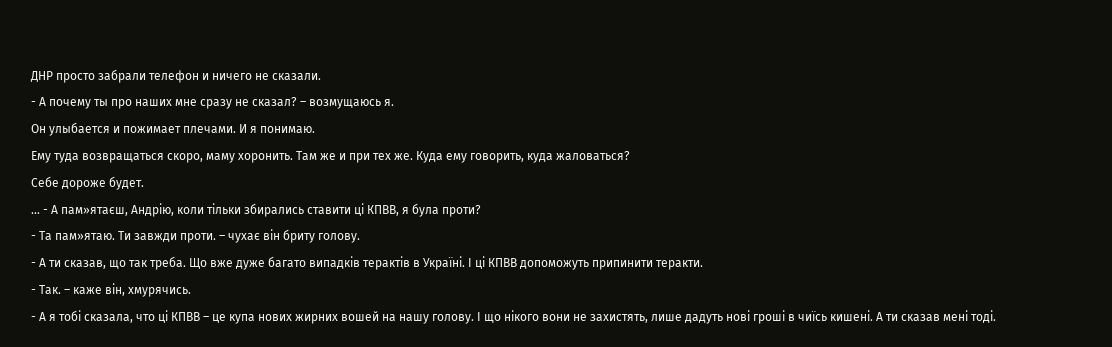ДНР просто забрали телефон и ничего не сказали.
- А почему ты про наших мне сразу не сказал? – возмущаюсь я.
Он улыбается и пожимает плечами. И я понимаю.
Ему туда возвращаться скоро, маму хоронить. Там же и при тех же. Куда ему говорить, куда жаловаться?
Себе дороже будет.
… - А пам»ятаєш, Андрію, коли тільки збирались ставити ці КПВВ, я була проти?
- Та пам»ятаю. Ти завжди проти. – чухає він бриту голову.
- А ти сказав, що так треба. Що вже дуже багато випадків терактів в Україні. І ці КПВВ допоможуть припинити теракти.
- Так. – каже він, хмурячись.
- А я тобі сказала, что ці КПВВ – це купа нових жирних вошей на нашу голову. І що нікого вони не захистять, лише дадуть нові гроші в чиїсь кишені. А ти сказав мені тоді.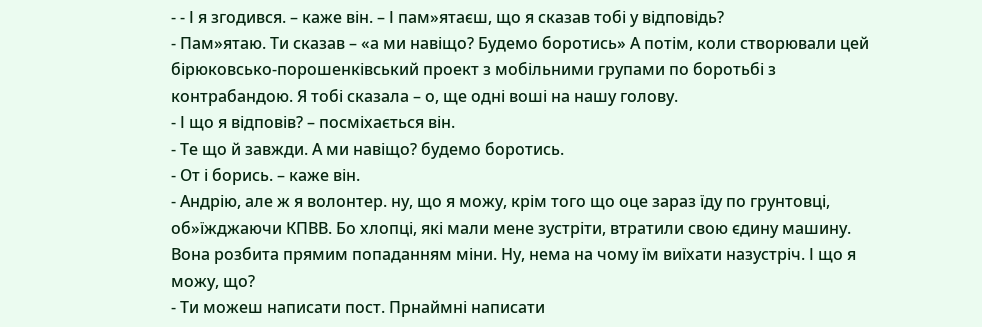- - І я згодився. – каже він. – І пам»ятаєш, що я сказав тобі у відповідь?
- Пам»ятаю. Ти сказав – «а ми навіщо? Будемо боротись» А потім, коли створювали цей бірюковсько-порошенківський проект з мобільними групами по боротьбі з контрабандою. Я тобі сказала – о, ще одні воші на нашу голову.
- І що я відповів? – посміхається він.
- Те що й завжди. А ми навіщо? будемо боротись.
- От і борись. – каже він.
- Андрію, але ж я волонтер. ну, що я можу, крім того що оце зараз їду по грунтовці, об»їжджаючи КПВВ. Бо хлопці, які мали мене зустріти, втратили свою єдину машину. Вона розбита прямим попаданням міни. Ну, нема на чому їм виїхати назустріч. І що я можу, що?
- Ти можеш написати пост. Прнаймні написати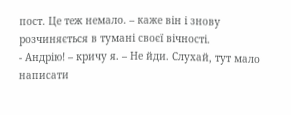пост. Це теж немало. – каже він і знову розчиняється в тумані своєї вічності.
- Андрію! – кричу я. – Не йди. Слухай, тут мало написати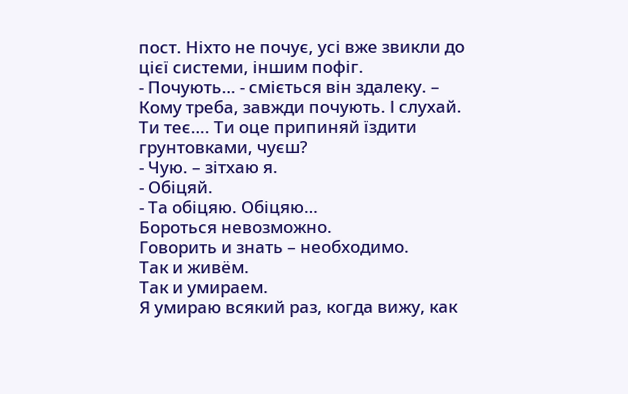пост. Ніхто не почує, усі вже звикли до цієї системи, іншим пофіг.
- Почують… - сміється він здалеку. – Кому треба, завжди почують. І слухай. Ти теє…. Ти оце припиняй їздити грунтовками, чуєш?
- Чую. – зітхаю я.
- Обіцяй.
- Та обіцяю. Обіцяю…
Бороться невозможно.
Говорить и знать – необходимо.
Так и живём.
Так и умираем.
Я умираю всякий раз, когда вижу, как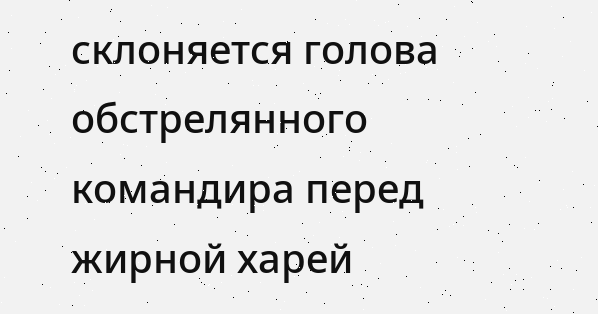склоняется голова обстрелянного командира перед жирной харей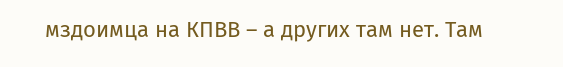мздоимца на КПВВ – а других там нет. Там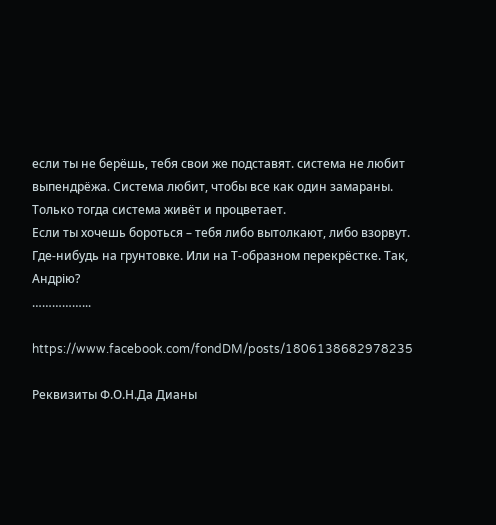если ты не берёшь, тебя свои же подставят. система не любит выпендрёжа. Система любит, чтобы все как один замараны. Только тогда система живёт и процветает.
Если ты хочешь бороться – тебя либо вытолкают, либо взорвут. Где-нибудь на грунтовке. Или на Т-образном перекрёстке. Так, Андрію?
……………...

https://www.facebook.com/fondDM/posts/1806138682978235

Реквизиты Ф.О.Н.Да Дианы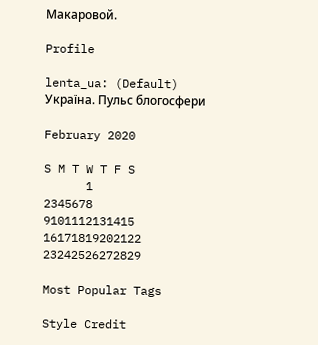Макаровой.

Profile

lenta_ua: (Default)
Україна. Пульс блогосфери

February 2020

S M T W T F S
      1
2345678
9101112131415
16171819202122
23242526272829

Most Popular Tags

Style Credit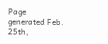Page generated Feb. 25th,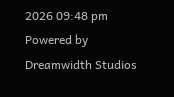2026 09:48 pm
Powered by Dreamwidth Studios